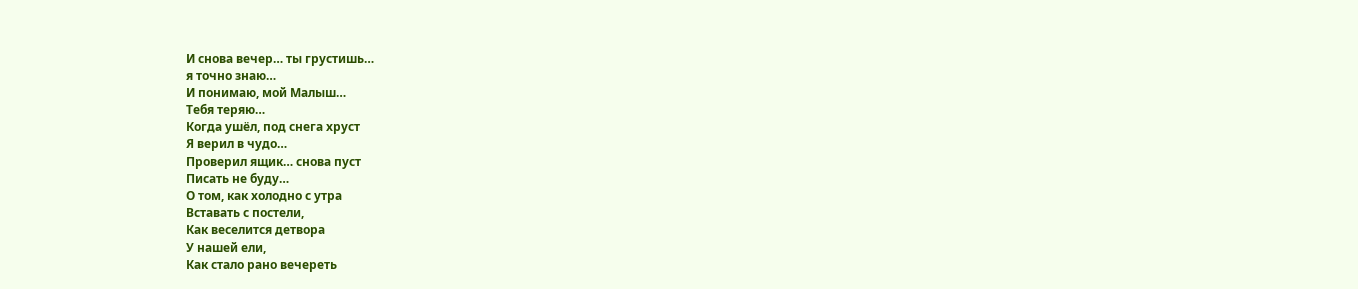И снова вечер… ты грустишь…
я точно знаю…
И понимаю, мой Малыш…
Тебя теряю…
Когда ушёл, под снега хруст
Я верил в чудо…
Проверил ящик… снова пуст
Писать не буду…
О том, как холодно с утра
Вставать с постели,
Как веселится детвора
У нашей ели,
Как стало рано вечереть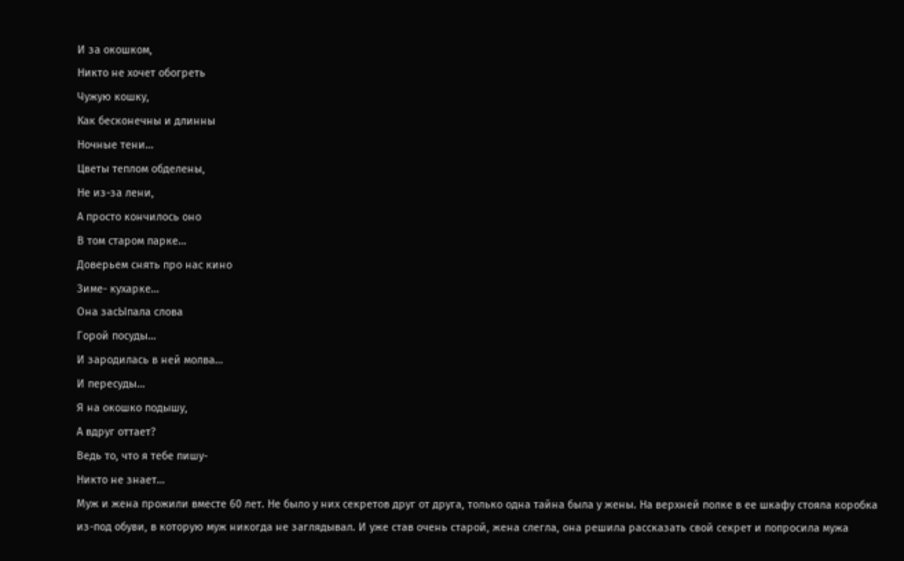И за окошком,
Никто не хочет обогреть
Чужую кошку,
Как бесконечны и длинны
Ночные тени…
Цветы теплом обделены,
Не из-за лени,
А просто кончилось оно
В том старом парке…
Доверьем снять про нас кино
Зиме- кухарке…
Она засЫпала слова
Горой посуды…
И зародилась в ней молва…
И пересуды…
Я на окошко подышу,
А вдруг оттает?
Ведь то, что я тебе пишу-
Никто не знает…
Муж и жена прожили вместе 60 лет. Не было у них секретов друг от друга, только одна тайна была у жены. На верхней полке в ее шкафу стояла коробка из-под обуви, в которую муж никогда не заглядывал. И уже став очень старой, жена слегла, она решила рассказать свой секрет и попросила мужа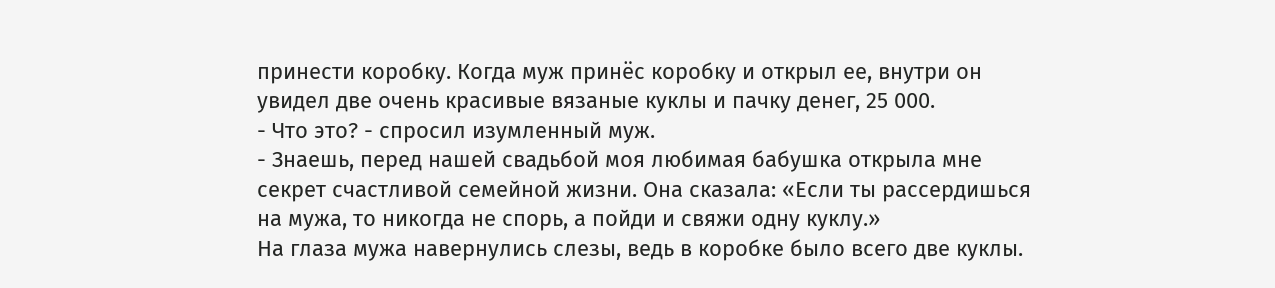принести коробку. Когда муж принёс коробку и открыл ее, внутри он увидел две очень красивые вязаные куклы и пачку денег, 25 000.
- Что это? - спросил изумленный муж.
- Знаешь, перед нашей свадьбой моя любимая бабушка открыла мне секрет счастливой семейной жизни. Она сказала: «Если ты рассердишься на мужа, то никогда не спорь, а пойди и свяжи одну куклу.»
На глаза мужа навернулись слезы, ведь в коробке было всего две куклы.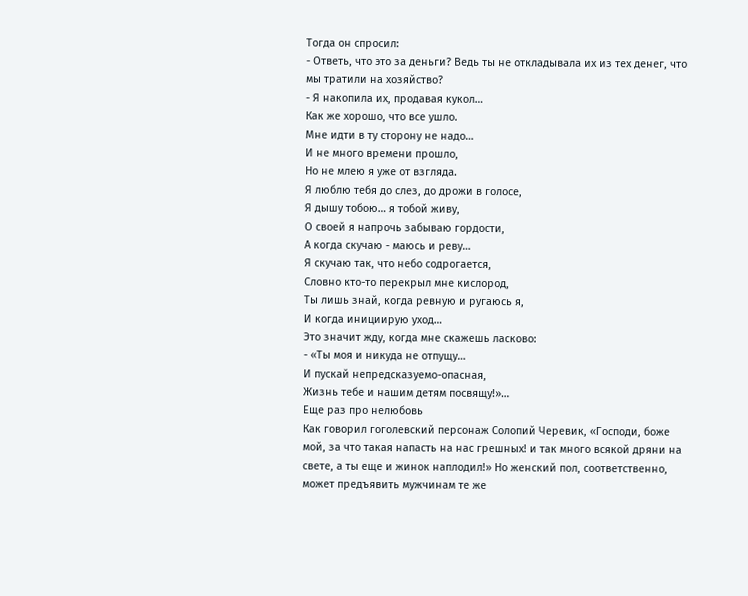Тогда он спросил:
- Ответь, что это за деньги? Ведь ты не откладывала их из тех денег, что мы тратили на хозяйство?
- Я накопила их, продавая кукол…
Как же хорошо, что все ушло.
Мне идти в ту сторону не надо…
И не много времени прошло,
Но не млею я уже от взгляда.
Я люблю тебя до слез, до дрожи в голосе,
Я дышу тобою… я тобой живу,
О своей я напрочь забываю гордости,
А когда скучаю - маюсь и реву…
Я скучаю так, что небо содрогается,
Словно кто-то перекрыл мне кислород,
Ты лишь знай, когда ревную и ругаюсь я,
И когда инициирую уход…
Это значит жду, когда мне скажешь ласково:
- «Ты моя и никуда не отпущу…
И пускай непредсказуемо-опасная,
Жизнь тебе и нашим детям посвящу!»…
Еще раз про нелюбовь
Как говорил гоголевский персонаж Солопий Черевик, «Господи, боже мой, за что такая напасть на нас грешных! и так много всякой дряни на свете, а ты еще и жинок наплодил!» Но женский пол, соответственно, может предъявить мужчинам те же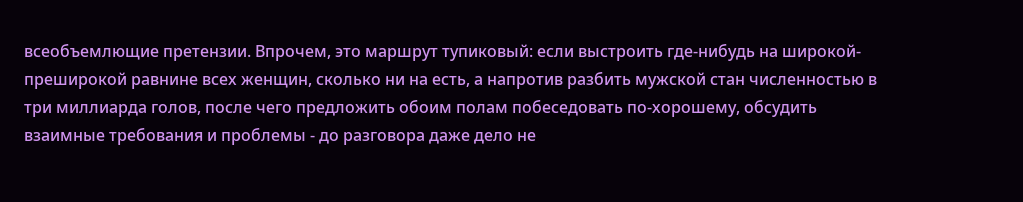всеобъемлющие претензии. Впрочем, это маршрут тупиковый: если выстроить где-нибудь на широкой-преширокой равнине всех женщин, сколько ни на есть, а напротив разбить мужской стан численностью в три миллиарда голов, после чего предложить обоим полам побеседовать по-хорошему, обсудить взаимные требования и проблемы - до разговора даже дело не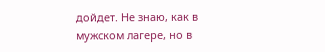дойдет. Не знаю, как в мужском лагере, но в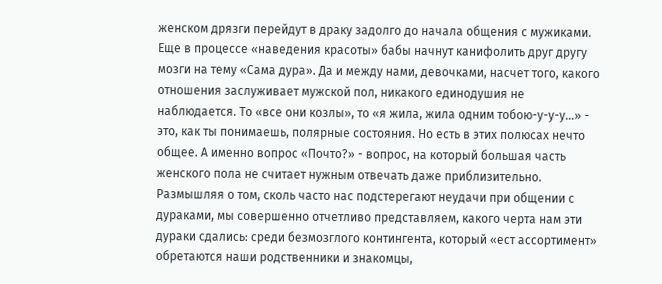женском дрязги перейдут в драку задолго до начала общения с мужиками. Еще в процессе «наведения красоты» бабы начнут канифолить друг другу мозги на тему «Сама дура». Да и между нами, девочками, насчет того, какого отношения заслуживает мужской пол, никакого единодушия не наблюдается. То «все они козлы», то «я жила, жила одним тобою-у-у-у…» - это, как ты понимаешь, полярные состояния. Но есть в этих полюсах нечто общее. А именно вопрос «Почто?» - вопрос, на который большая часть женского пола не считает нужным отвечать даже приблизительно.
Размышляя о том, сколь часто нас подстерегают неудачи при общении с дураками, мы совершенно отчетливо представляем, какого черта нам эти дураки сдались: среди безмозглого контингента, который «ест ассортимент» обретаются наши родственники и знакомцы,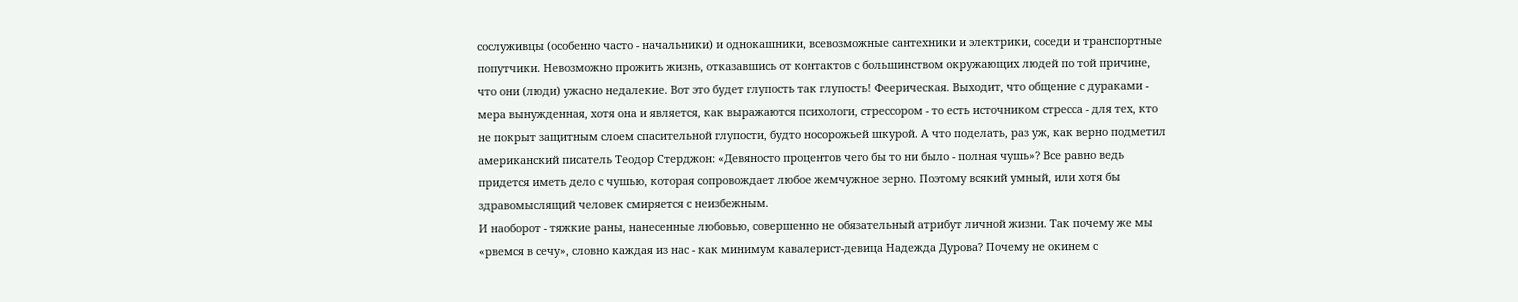сослуживцы (особенно часто - начальники) и однокашники, всевозможные сантехники и электрики, соседи и транспортные попутчики. Невозможно прожить жизнь, отказавшись от контактов с большинством окружающих людей по той причине, что они (люди) ужасно недалекие. Вот это будет глупость так глупость! Феерическая. Выходит, что общение с дураками - мера вынужденная, хотя она и является, как выражаются психологи, стрессором - то есть источником стресса - для тех, кто не покрыт защитным слоем спасительной глупости, будто носорожьей шкурой. А что поделать, раз уж, как верно подметил американский писатель Теодор Стерджон: «Девяносто процентов чего бы то ни было - полная чушь»? Все равно ведь придется иметь дело с чушью, которая сопровождает любое жемчужное зерно. Поэтому всякий умный, или хотя бы здравомыслящий человек смиряется с неизбежным.
И наоборот - тяжкие раны, нанесенные любовью, совершенно не обязательный атрибут личной жизни. Так почему же мы «рвемся в сечу», словно каждая из нас - как минимум кавалерист-девица Надежда Дурова? Почему не окинем с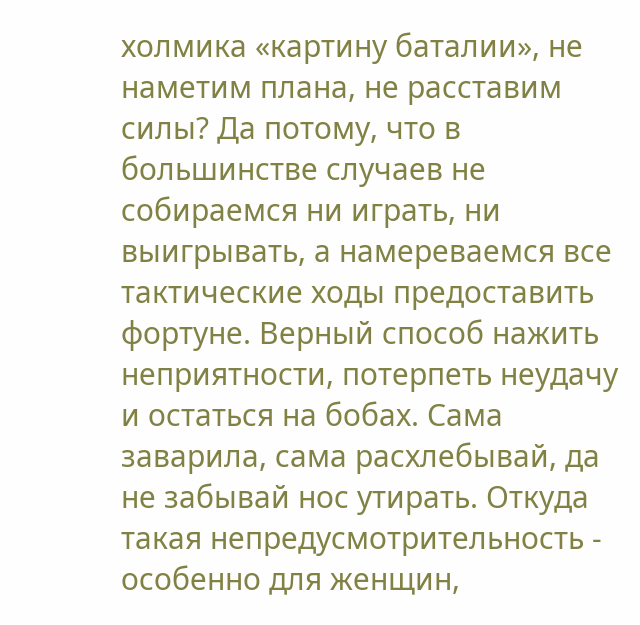холмика «картину баталии», не наметим плана, не расставим силы? Да потому, что в большинстве случаев не собираемся ни играть, ни выигрывать, а намереваемся все тактические ходы предоставить фортуне. Верный способ нажить неприятности, потерпеть неудачу и остаться на бобах. Сама заварила, сама расхлебывай, да не забывай нос утирать. Откуда такая непредусмотрительность - особенно для женщин,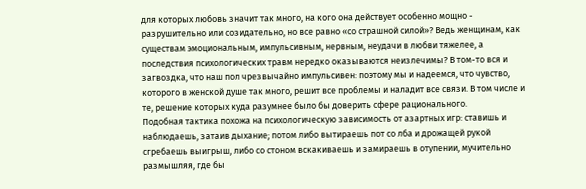для которых любовь значит так много, на кого она действует особенно мощно - разрушительно или созидательно, но все равно «со страшной силой»? Ведь женщинам, как существам эмоциональным, импульсивным, нервным, неудачи в любви тяжелее, а последствия психологических травм нередко оказываются неизлечимы? В том-то вся и загвоздка, что наш пол чрезвычайно импульсивен: поэтому мы и надеемся, что чувство, которого в женской душе так много, решит все проблемы и наладит все связи. В том числе и те, решение которых куда разумнее было бы доверить сфере рационального.
Подобная тактика похожа на психологическую зависимость от азартных игр: ставишь и наблюдаешь, затаив дыхание; потом либо вытираешь пот со лба и дрожащей рукой сгребаешь выигрыш, либо со стоном вскакиваешь и замираешь в отупении, мучительно размышляя, где бы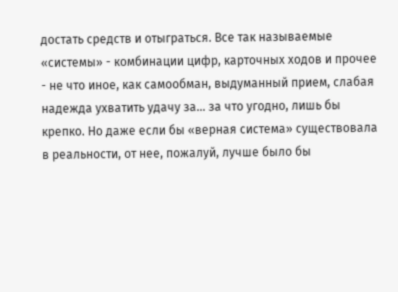достать средств и отыграться. Все так называемые «системы» - комбинации цифр, карточных ходов и прочее - не что иное, как самообман, выдуманный прием, слабая надежда ухватить удачу за… за что угодно, лишь бы крепко. Но даже если бы «верная система» существовала в реальности, от нее, пожалуй, лучше было бы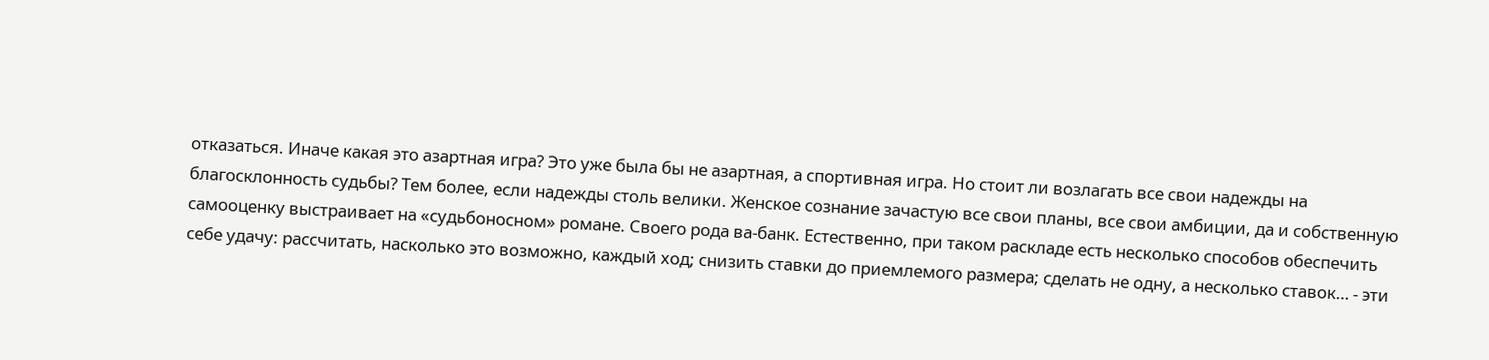отказаться. Иначе какая это азартная игра? Это уже была бы не азартная, а спортивная игра. Но стоит ли возлагать все свои надежды на благосклонность судьбы? Тем более, если надежды столь велики. Женское сознание зачастую все свои планы, все свои амбиции, да и собственную самооценку выстраивает на «судьбоносном» романе. Своего рода ва-банк. Естественно, при таком раскладе есть несколько способов обеспечить себе удачу: рассчитать, насколько это возможно, каждый ход; снизить ставки до приемлемого размера; сделать не одну, а несколько ставок… - эти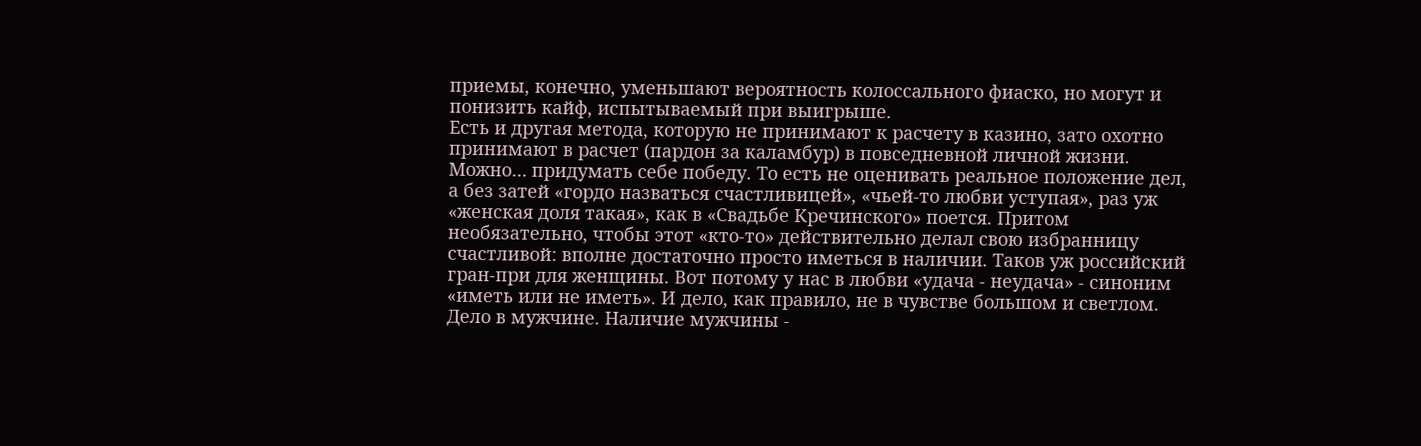приемы, конечно, уменьшают вероятность колоссального фиаско, но могут и понизить кайф, испытываемый при выигрыше.
Есть и другая метода, которую не принимают к расчету в казино, зато охотно принимают в расчет (пардон за каламбур) в повседневной личной жизни. Можно… придумать себе победу. То есть не оценивать реальное положение дел, а без затей «гордо назваться счастливицей», «чьей-то любви уступая», раз уж «женская доля такая», как в «Свадьбе Кречинского» поется. Притом необязательно, чтобы этот «кто-то» действительно делал свою избранницу счастливой: вполне достаточно просто иметься в наличии. Таков уж российский гран-при для женщины. Вот потому у нас в любви «удача - неудача» - синоним «иметь или не иметь». И дело, как правило, не в чувстве большом и светлом. Дело в мужчине. Наличие мужчины -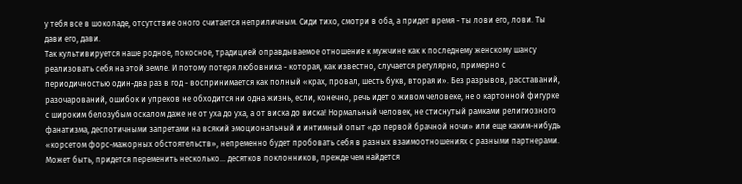у тебя все в шоколаде, отсутствие оного считается неприличным. Сиди тихо, смотри в оба, а придет время - ты лови его, лови. Ты дави его, дави.
Так культивируется наше родное, покосное, традицией оправдываемое отношение к мужчине как к последнему женскому шансу реализовать себя на этой земле. И потому потеря любовника - которая, как известно, случается регулярно, примерно с периодичностью один-два раз в год - воспринимается как полный «крах, провал, шесть букв, вторая и». Без разрывов, расставаний, разочарований, ошибок и упреков не обходится ни одна жизнь, если, конечно, речь идет о живом человеке, не о картонной фигурке с широким белозубым оскалом даже не от уха до уха, а от виска до виска! Нормальный человек, не стиснутый рамками религиозного фанатизма, деспотичными запретами на всякий эмоциональный и интимный опыт «до первой брачной ночи» или еще каким-нибудь «корсетом форс-мажорных обстоятельств», непременно будет пробовать себя в разных взаимоотношениях с разными партнерами. Может быть, придется переменить несколько… десятков поклонников, прежде чем найдется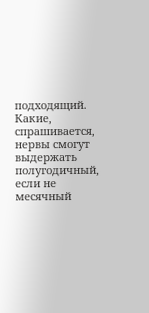подходящий. Какие, спрашивается, нервы смогут выдержать полугодичный, если не месячный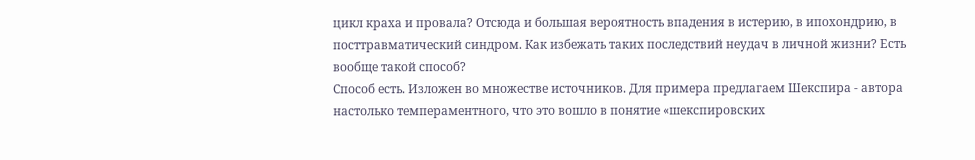цикл краха и провала? Отсюда и большая вероятность впадения в истерию, в ипохондрию, в посттравматический синдром. Как избежать таких последствий неудач в личной жизни? Есть вообще такой способ?
Способ есть. Изложен во множестве источников. Для примера предлагаем Шекспира - автора настолько темпераментного, что это вошло в понятие «шекспировских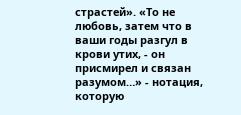страстей». «То не любовь, затем что в ваши годы разгул в крови утих, - он присмирел и связан разумом…» - нотация, которую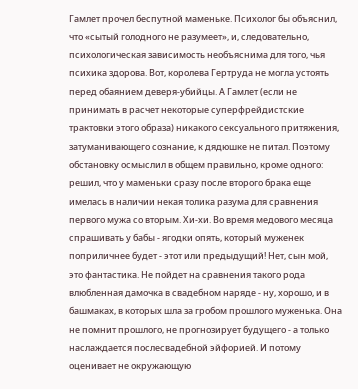Гамлет прочел беспутной маменьке. Психолог бы объяснил, что «сытый голодного не разумеет», и, следовательно, психологическая зависимость необъяснима для того, чья психика здорова. Вот, королева Гертруда не могла устоять перед обаянием деверя-убийцы. А Гамлет (если не принимать в расчет некоторые суперфрейдистские трактовки этого образа) никакого сексуального притяжения, затуманивающего сознание, к дядюшке не питал. Поэтому обстановку осмыслил в общем правильно, кроме одного: решил, что у маменьки сразу после второго брака еще имелась в наличии некая толика разума для сравнения первого мужа со вторым. Хи-хи. Во время медового месяца спрашивать у бабы - ягодки опять, который муженек поприличнее будет - этот или предыдущий! Нет, сын мой, это фантастика. Не пойдет на сравнения такого рода влюбленная дамочка в свадебном наряде - ну, хорошо, и в башмаках, в которых шла за гробом прошлого муженька. Она не помнит прошлого, не прогнозирует будущего - а только наслаждается послесвадебной эйфорией. И потому оценивает не окружающую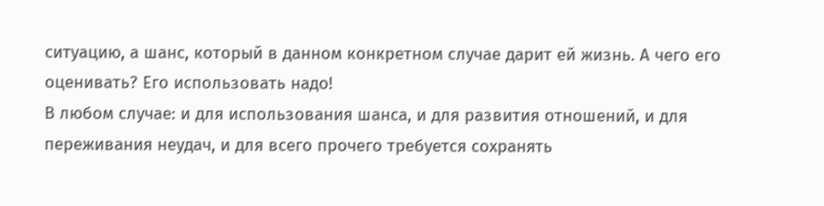ситуацию, а шанс, который в данном конкретном случае дарит ей жизнь. А чего его оценивать? Его использовать надо!
В любом случае: и для использования шанса, и для развития отношений, и для переживания неудач, и для всего прочего требуется сохранять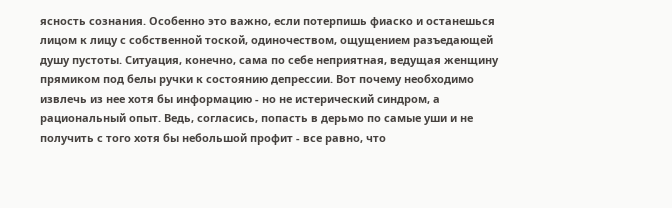ясность сознания. Особенно это важно, если потерпишь фиаско и останешься лицом к лицу с собственной тоской, одиночеством, ощущением разъедающей душу пустоты. Ситуация, конечно, сама по себе неприятная, ведущая женщину прямиком под белы ручки к состоянию депрессии. Вот почему необходимо извлечь из нее хотя бы информацию - но не истерический синдром, а рациональный опыт. Ведь, согласись, попасть в дерьмо по самые уши и не получить с того хотя бы небольшой профит - все равно, что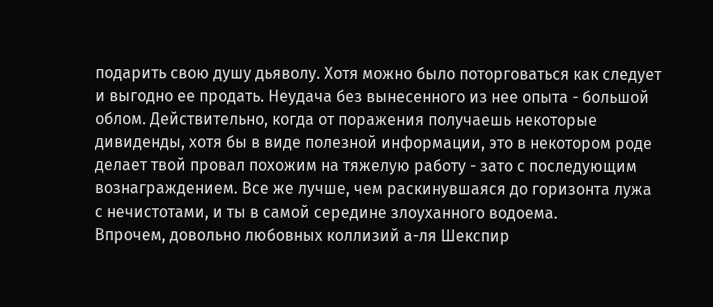подарить свою душу дьяволу. Хотя можно было поторговаться как следует и выгодно ее продать. Неудача без вынесенного из нее опыта - большой облом. Действительно, когда от поражения получаешь некоторые дивиденды, хотя бы в виде полезной информации, это в некотором роде делает твой провал похожим на тяжелую работу - зато с последующим вознаграждением. Все же лучше, чем раскинувшаяся до горизонта лужа с нечистотами, и ты в самой середине злоуханного водоема.
Впрочем, довольно любовных коллизий а-ля Шекспир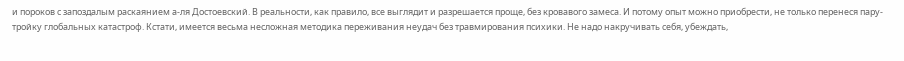и пороков с запоздалым раскаянием а-ля Достоевский. В реальности, как правило, все выглядит и разрешается проще, без кровавого замеса. И потому опыт можно приобрести, не только перенеся пару-тройку глобальных катастроф. Кстати, имеется весьма несложная методика переживания неудач без травмирования психики. Не надо накручивать себя, убеждать,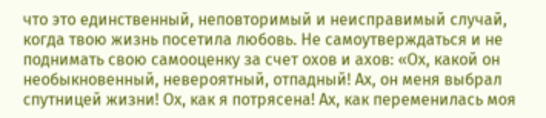что это единственный, неповторимый и неисправимый случай, когда твою жизнь посетила любовь. Не самоутверждаться и не поднимать свою самооценку за счет охов и ахов: «Ох, какой он необыкновенный, невероятный, отпадный! Ах, он меня выбрал спутницей жизни! Ох, как я потрясена! Ах, как переменилась моя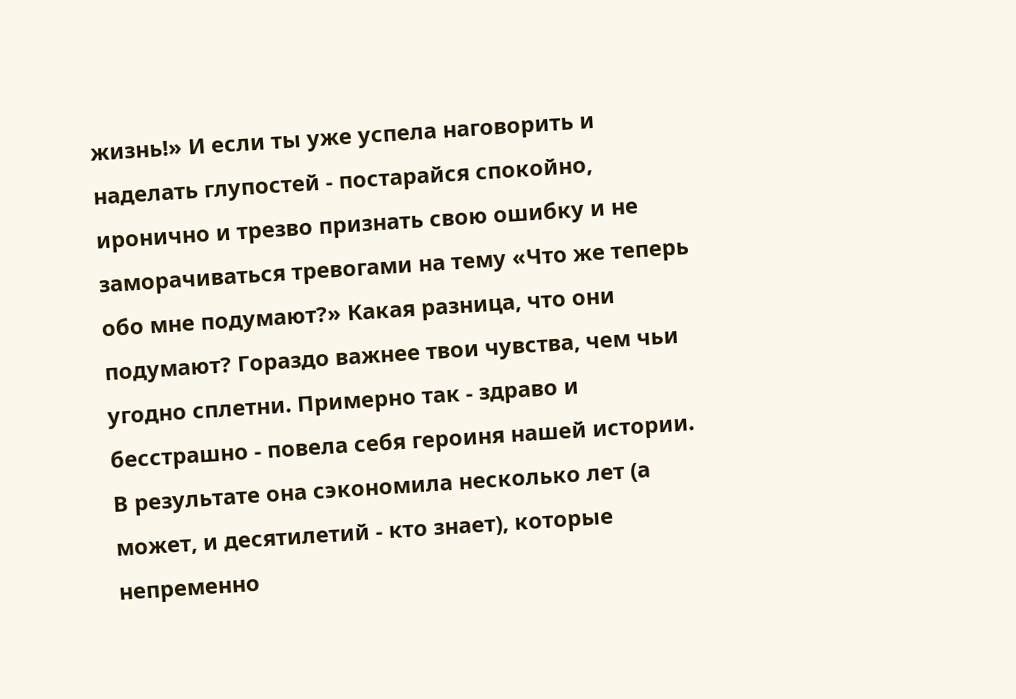жизнь!» И если ты уже успела наговорить и наделать глупостей - постарайся спокойно, иронично и трезво признать свою ошибку и не заморачиваться тревогами на тему «Что же теперь обо мне подумают?» Какая разница, что они подумают? Гораздо важнее твои чувства, чем чьи угодно сплетни. Примерно так - здраво и бесстрашно - повела себя героиня нашей истории. В результате она сэкономила несколько лет (а может, и десятилетий - кто знает), которые непременно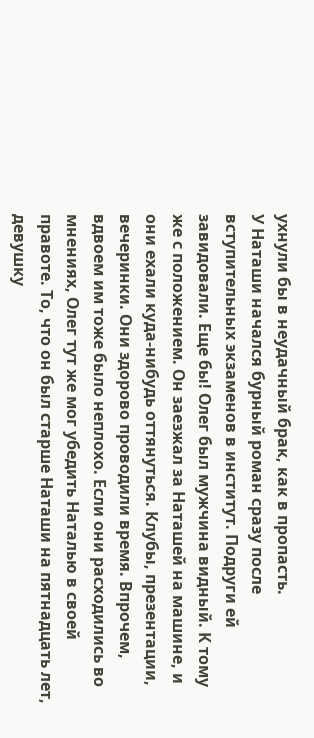ухнули бы в неудачный брак, как в пропасть.
У Наташи начался бурный роман сразу после вступительных экзаменов в институт. Подруги ей завидовали. Еще бы! Олег был мужчина видный. К тому же с положением. Он заезжал за Наташей на машине, и они ехали куда-нибудь оттянуться. Клубы, презентации, вечеринки. Они здорово проводили время. Впрочем, вдвоем им тоже было неплохо. Если они расходились во мнениях, Олег тут же мог убедить Наталью в своей правоте. То, что он был старше Наташи на пятнадцать лет, девушку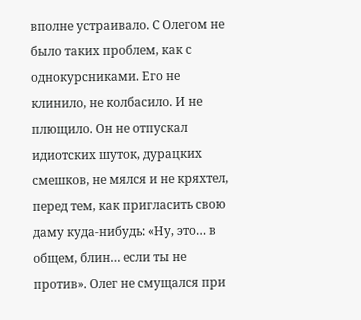вполне устраивало. С Олегом не было таких проблем, как с однокурсниками. Его не клинило, не колбасило. И не плющило. Он не отпускал идиотских шуток, дурацких смешков, не мялся и не кряхтел, перед тем, как пригласить свою даму куда-нибудь: «Ну, это… в общем, блин… если ты не против». Олег не смущался при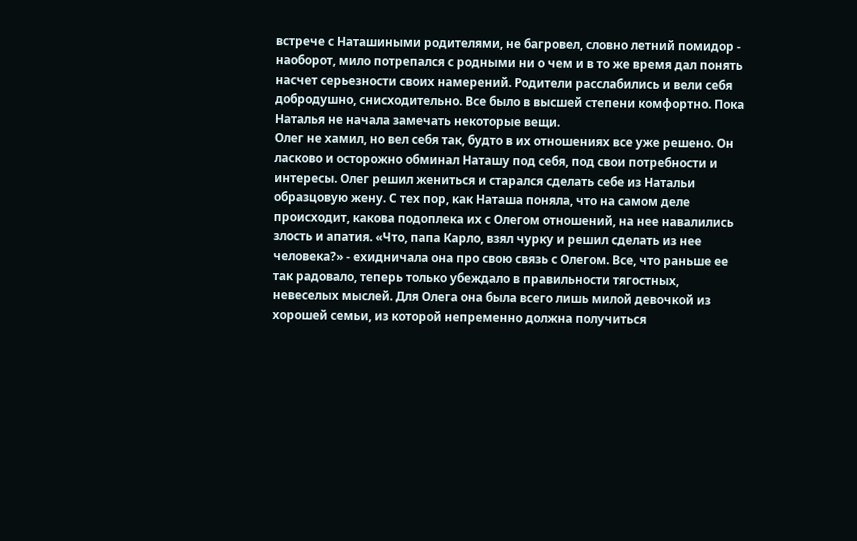встрече с Наташиными родителями, не багровел, словно летний помидор - наоборот, мило потрепался с родными ни о чем и в то же время дал понять насчет серьезности своих намерений. Родители расслабились и вели себя добродушно, снисходительно. Все было в высшей степени комфортно. Пока Наталья не начала замечать некоторые вещи.
Олег не хамил, но вел себя так, будто в их отношениях все уже решено. Он ласково и осторожно обминал Наташу под себя, под свои потребности и интересы. Олег решил жениться и старался сделать себе из Натальи образцовую жену. С тех пор, как Наташа поняла, что на самом деле происходит, какова подоплека их с Олегом отношений, на нее навалились злость и апатия. «Что, папа Карло, взял чурку и решил сделать из нее человека?» - ехидничала она про свою связь с Олегом. Все, что раньше ее так радовало, теперь только убеждало в правильности тягостных, невеселых мыслей. Для Олега она была всего лишь милой девочкой из хорошей семьи, из которой непременно должна получиться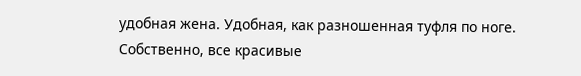удобная жена. Удобная, как разношенная туфля по ноге.
Собственно, все красивые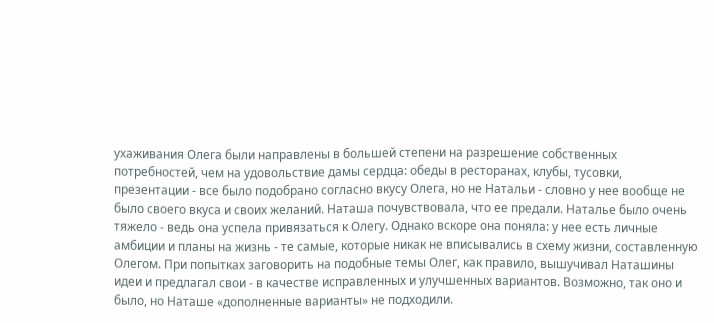ухаживания Олега были направлены в большей степени на разрешение собственных потребностей, чем на удовольствие дамы сердца: обеды в ресторанах, клубы, тусовки, презентации - все было подобрано согласно вкусу Олега, но не Натальи - словно у нее вообще не было своего вкуса и своих желаний. Наташа почувствовала, что ее предали. Наталье было очень тяжело - ведь она успела привязаться к Олегу. Однако вскоре она поняла: у нее есть личные амбиции и планы на жизнь - те самые, которые никак не вписывались в схему жизни, составленную Олегом. При попытках заговорить на подобные темы Олег, как правило, вышучивал Наташины идеи и предлагал свои - в качестве исправленных и улучшенных вариантов. Возможно, так оно и было, но Наташе «дополненные варианты» не подходили.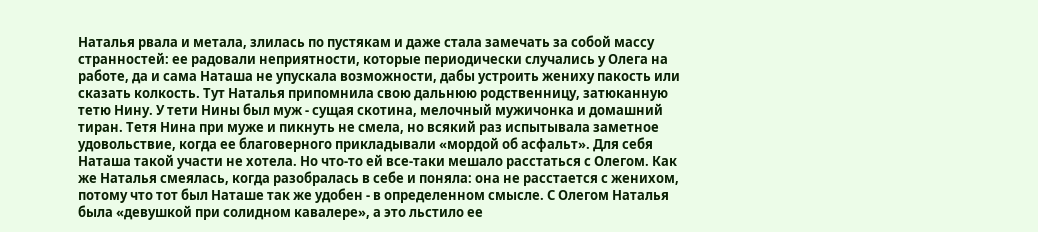Наталья рвала и метала, злилась по пустякам и даже стала замечать за собой массу странностей: ее радовали неприятности, которые периодически случались у Олега на работе, да и сама Наташа не упускала возможности, дабы устроить жениху пакость или сказать колкость. Тут Наталья припомнила свою дальнюю родственницу, затюканную тетю Нину. У тети Нины был муж - сущая скотина, мелочный мужичонка и домашний тиран. Тетя Нина при муже и пикнуть не смела, но всякий раз испытывала заметное удовольствие, когда ее благоверного прикладывали «мордой об асфальт». Для себя Наташа такой участи не хотела. Но что-то ей все-таки мешало расстаться с Олегом. Как же Наталья смеялась, когда разобралась в себе и поняла: она не расстается с женихом, потому что тот был Наташе так же удобен - в определенном смысле. С Олегом Наталья была «девушкой при солидном кавалере», а это льстило ее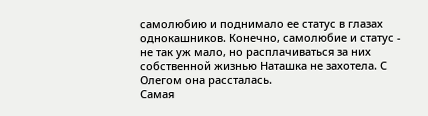самолюбию и поднимало ее статус в глазах однокашников. Конечно, самолюбие и статус - не так уж мало, но расплачиваться за них собственной жизнью Наташка не захотела. С Олегом она рассталась.
Самая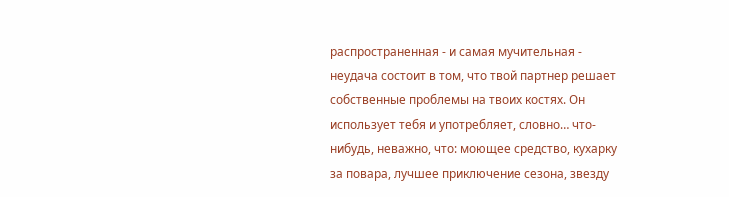распространенная - и самая мучительная - неудача состоит в том, что твой партнер решает собственные проблемы на твоих костях. Он использует тебя и употребляет, словно… что-нибудь, неважно, что: моющее средство, кухарку за повара, лучшее приключение сезона, звезду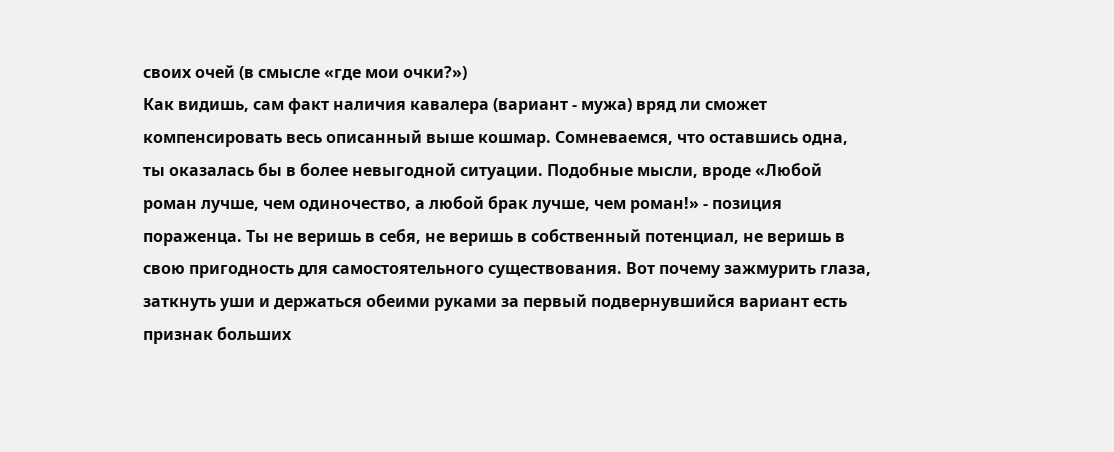своих очей (в смысле «где мои очки?»)
Как видишь, сам факт наличия кавалера (вариант - мужа) вряд ли сможет компенсировать весь описанный выше кошмар. Сомневаемся, что оставшись одна, ты оказалась бы в более невыгодной ситуации. Подобные мысли, вроде «Любой роман лучше, чем одиночество, а любой брак лучше, чем роман!» - позиция пораженца. Ты не веришь в себя, не веришь в собственный потенциал, не веришь в свою пригодность для самостоятельного существования. Вот почему зажмурить глаза, заткнуть уши и держаться обеими руками за первый подвернувшийся вариант есть признак больших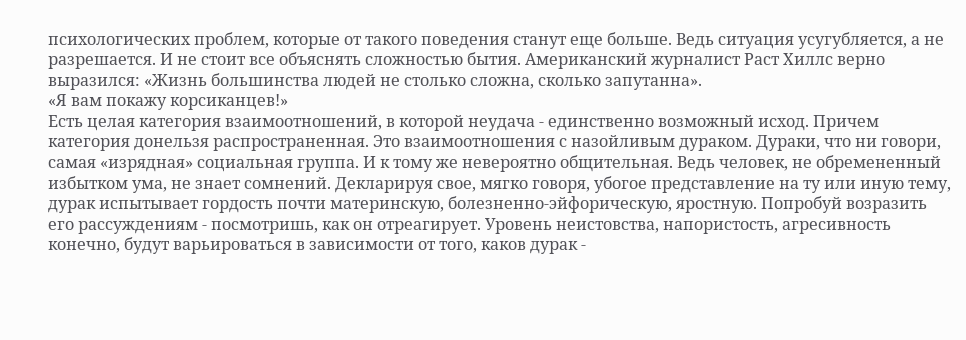психологических проблем, которые от такого поведения станут еще больше. Ведь ситуация усугубляется, а не разрешается. И не стоит все объяснять сложностью бытия. Американский журналист Раст Хиллс верно выразился: «Жизнь большинства людей не столько сложна, сколько запутанна».
«Я вам покажу корсиканцев!»
Есть целая категория взаимоотношений, в которой неудача - единственно возможный исход. Причем категория донельзя распространенная. Это взаимоотношения с назойливым дураком. Дураки, что ни говори, самая «изрядная» социальная группа. И к тому же невероятно общительная. Ведь человек, не обремененный избытком ума, не знает сомнений. Декларируя свое, мягко говоря, убогое представление на ту или иную тему, дурак испытывает гордость почти материнскую, болезненно-эйфорическую, яростную. Попробуй возразить его рассуждениям - посмотришь, как он отреагирует. Уровень неистовства, напористость, агресивность конечно, будут варьироваться в зависимости от того, каков дурак -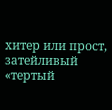хитер или прост, затейливый «тертый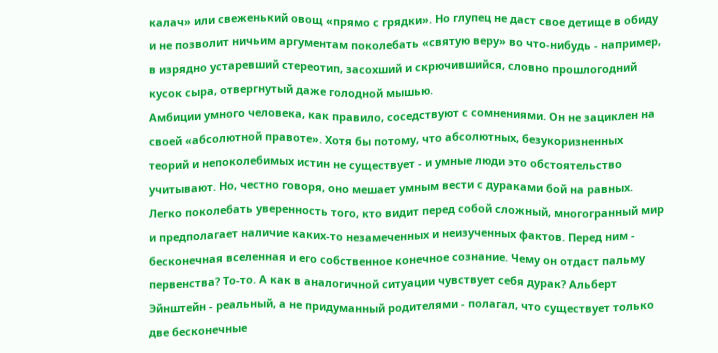калач» или свеженький овощ «прямо с грядки». Но глупец не даст свое детище в обиду и не позволит ничьим аргументам поколебать «святую веру» во что-нибудь - например, в изрядно устаревший стереотип, засохший и скрючившийся, словно прошлогодний кусок сыра, отвергнутый даже голодной мышью.
Амбиции умного человека, как правило, соседствуют с сомнениями. Он не зациклен на своей «абсолютной правоте». Хотя бы потому, что абсолютных, безукоризненных теорий и непоколебимых истин не существует - и умные люди это обстоятельство учитывают. Но, честно говоря, оно мешает умным вести с дураками бой на равных. Легко поколебать уверенность того, кто видит перед собой сложный, многогранный мир и предполагает наличие каких-то незамеченных и неизученных фактов. Перед ним - бесконечная вселенная и его собственное конечное сознание. Чему он отдаст пальму первенства? То-то. А как в аналогичной ситуации чувствует себя дурак? Альберт Эйнштейн - реальный, а не придуманный родителями - полагал, что существует только две бесконечные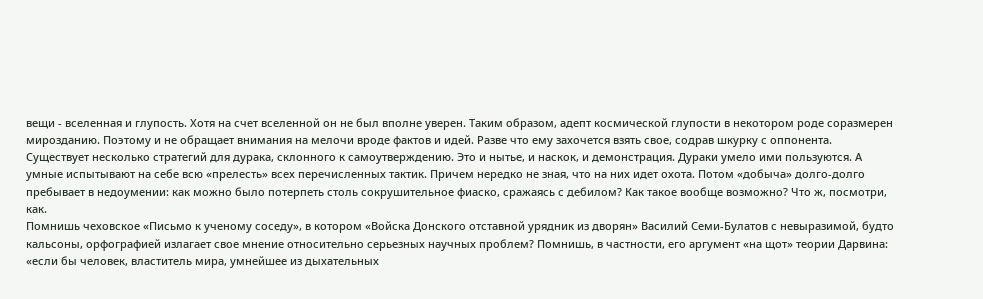вещи - вселенная и глупость. Хотя на счет вселенной он не был вполне уверен. Таким образом, адепт космической глупости в некотором роде соразмерен мирозданию. Поэтому и не обращает внимания на мелочи вроде фактов и идей. Разве что ему захочется взять свое, содрав шкурку с оппонента.
Существует несколько стратегий для дурака, склонного к самоутверждению. Это и нытье, и наскок, и демонстрация. Дураки умело ими пользуются. А умные испытывают на себе всю «прелесть» всех перечисленных тактик. Причем нередко не зная, что на них идет охота. Потом «добыча» долго-долго пребывает в недоумении: как можно было потерпеть столь сокрушительное фиаско, сражаясь с дебилом? Как такое вообще возможно? Что ж, посмотри, как.
Помнишь чеховское «Письмо к ученому соседу», в котором «Войска Донского отставной урядник из дворян» Василий Семи-Булатов с невыразимой, будто кальсоны, орфографией излагает свое мнение относительно серьезных научных проблем? Помнишь, в частности, его аргумент «на щот» теории Дарвина: «если бы человек, властитель мира, умнейшее из дыхательных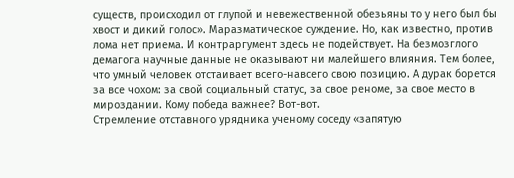существ, происходил от глупой и невежественной обезьяны то у него был бы хвост и дикий голос». Маразматическое суждение. Но, как известно, против лома нет приема. И контраргумент здесь не подействует. На безмозглого демагога научные данные не оказывают ни малейшего влияния. Тем более, что умный человек отстаивает всего-навсего свою позицию. А дурак борется за все чохом: за свой социальный статус, за свое реноме, за свое место в мироздании. Кому победа важнее? Вот-вот.
Стремление отставного урядника ученому соседу «запятую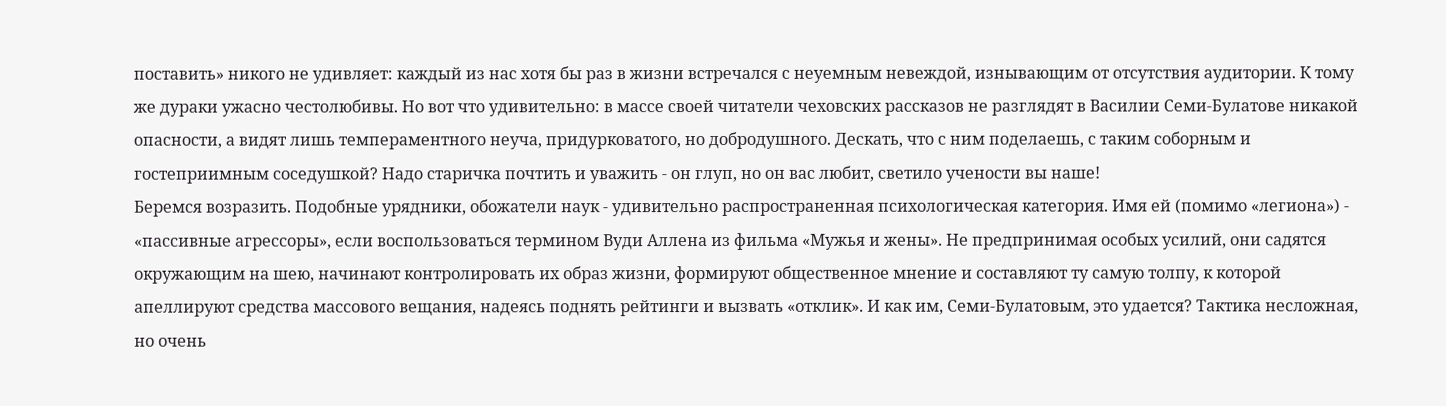поставить» никого не удивляет: каждый из нас хотя бы раз в жизни встречался с неуемным невеждой, изнывающим от отсутствия аудитории. К тому же дураки ужасно честолюбивы. Но вот что удивительно: в массе своей читатели чеховских рассказов не разглядят в Василии Семи-Булатове никакой опасности, а видят лишь темпераментного неуча, придурковатого, но добродушного. Дескать, что с ним поделаешь, с таким соборным и гостеприимным соседушкой? Надо старичка почтить и уважить - он глуп, но он вас любит, светило учености вы наше!
Беремся возразить. Подобные урядники, обожатели наук - удивительно распространенная психологическая категория. Имя ей (помимо «легиона») - «пассивные агрессоры», если воспользоваться термином Вуди Аллена из фильма «Мужья и жены». Не предпринимая особых усилий, они садятся окружающим на шею, начинают контролировать их образ жизни, формируют общественное мнение и составляют ту самую толпу, к которой апеллируют средства массового вещания, надеясь поднять рейтинги и вызвать «отклик». И как им, Семи-Булатовым, это удается? Тактика несложная, но очень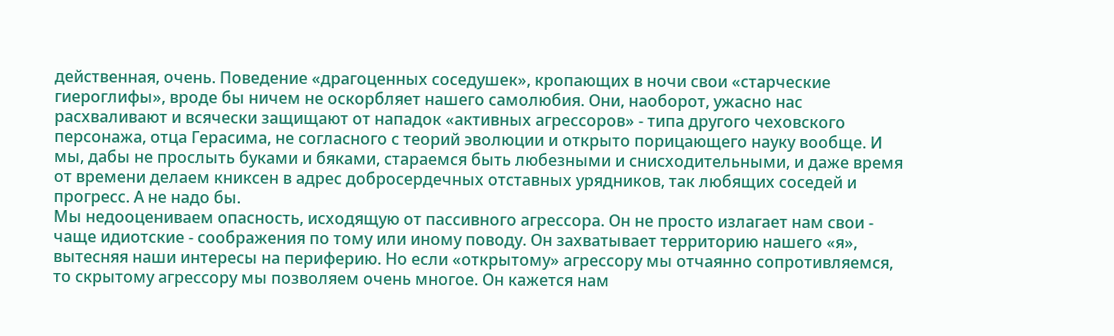действенная, очень. Поведение «драгоценных соседушек», кропающих в ночи свои «старческие гиероглифы», вроде бы ничем не оскорбляет нашего самолюбия. Они, наоборот, ужасно нас расхваливают и всячески защищают от нападок «активных агрессоров» - типа другого чеховского персонажа, отца Герасима, не согласного с теорий эволюции и открыто порицающего науку вообще. И мы, дабы не прослыть буками и бяками, стараемся быть любезными и снисходительными, и даже время от времени делаем книксен в адрес добросердечных отставных урядников, так любящих соседей и прогресс. А не надо бы.
Мы недооцениваем опасность, исходящую от пассивного агрессора. Он не просто излагает нам свои - чаще идиотские - соображения по тому или иному поводу. Он захватывает территорию нашего «я», вытесняя наши интересы на периферию. Но если «открытому» агрессору мы отчаянно сопротивляемся, то скрытому агрессору мы позволяем очень многое. Он кажется нам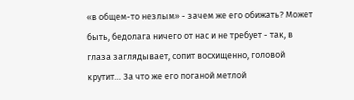«в общем-то незлым» - зачем же его обижать? Может быть, бедолага ничего от нас и не требует - так, в глаза заглядывает, сопит восхищенно, головой крутит… За что же его поганой метлой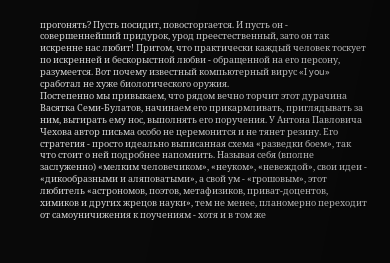прогонять? Пусть посидит, повосторгается. И пусть он - совершеннейший придурок, урод преестественный, зато он так искренне нас любит! Притом, что практически каждый человек тоскует по искренней и бескорыстной любви - обращенной на его персону, разумеется. Вот почему известный компьютерный вирус «I you» сработал не хуже биологического оружия.
Постепенно мы привыкаем, что рядом вечно торчит этот дурачина Васятка Семи-Булатов, начинаем его прикармливать, приглядывать за ним, вытирать ему нос, выполнять его поручения. У Антона Павловича Чехова автор письма особо не церемонится и не тянет резину. Его стратегия - просто идеально выписанная схема «разведки боем», так что стоит о ней подробнее напомнить. Называя себя (вполне заслуженно) «мелким человечиком», «неуком», «невеждой», свои идеи - «дикообразными и аляповатыми», а свой ум - «грошовым», этот любитель «астрономов, поэтов, метафизиков, приват-доцентов, химиков и других жрецов науки», тем не менее, планомерно переходит от самоуничижения к поучениям - хотя и в том же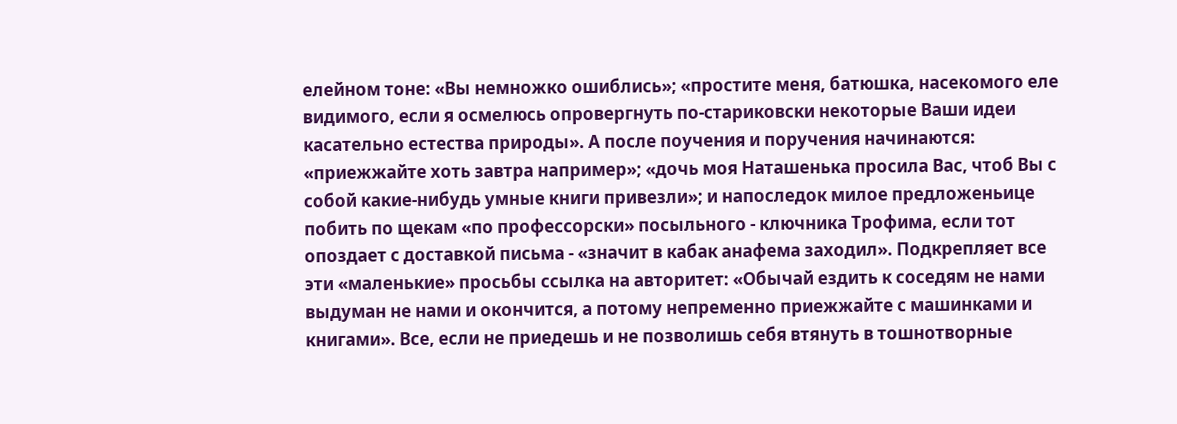елейном тоне: «Вы немножко ошиблись»; «простите меня, батюшка, насекомого еле видимого, если я осмелюсь опровергнуть по-стариковски некоторые Ваши идеи касательно естества природы». А после поучения и поручения начинаются: «приежжайте хоть завтра например»; «дочь моя Наташенька просила Вас, чтоб Вы с собой какие-нибудь умные книги привезли»; и напоследок милое предложеньице побить по щекам «по профессорски» посыльного - ключника Трофима, если тот опоздает с доставкой письма - «значит в кабак анафема заходил». Подкрепляет все эти «маленькие» просьбы ссылка на авторитет: «Обычай ездить к соседям не нами выдуман не нами и окончится, а потому непременно приежжайте с машинками и книгами». Все, если не приедешь и не позволишь себя втянуть в тошнотворные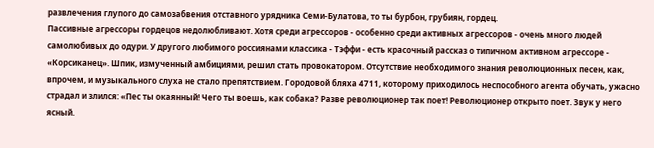развлечения глупого до самозабвения отставного урядника Семи-Булатова, то ты бурбон, грубиян, гордец.
Пассивные агрессоры гордецов недолюбливают. Хотя среди агрессоров - особенно среди активных агрессоров - очень много людей самолюбивых до одури. У другого любимого россиянами классика - Тэффи - есть красочный рассказ о типичном активном агрессоре - «Корсиканец». Шпик, измученный амбициями, решил стать провокатором. Отсутствие необходимого знания революционных песен, как, впрочем, и музыкального слуха не стало препятствием. Городовой бляха 4711, которому приходилось неспособного агента обучать, ужасно страдал и злился: «Пес ты окаянный! Чего ты воешь, как собака? Разве революционер так поет! Революционер открыто поет. Звук у него ясный.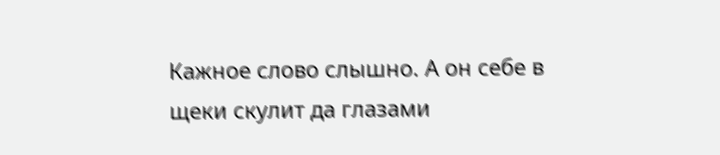Кажное слово слышно. А он себе в щеки скулит да глазами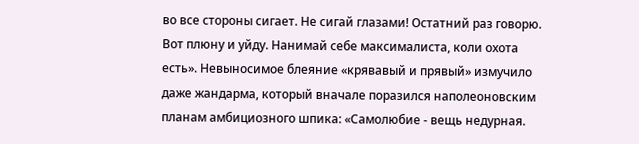во все стороны сигает. Не сигай глазами! Остатний раз говорю. Вот плюну и уйду. Нанимай себе максималиста, коли охота есть». Невыносимое блеяние «крявавый и прявый» измучило даже жандарма, который вначале поразился наполеоновским планам амбициозного шпика: «Самолюбие - вещь недурная.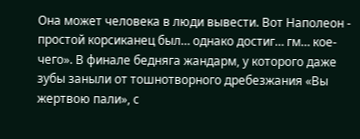Она может человека в люди вывести. Вот Наполеон - простой корсиканец был… однако достиг… гм… кое-чего». В финале бедняга жандарм, у которого даже зубы заныли от тошнотворного дребезжания «Вы жертвою пали», с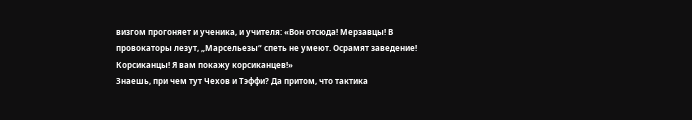визгом прогоняет и ученика, и учителя: «Вон отсюда! Мерзавцы! В провокаторы лезут, „Марсельезы“ спеть не умеют. Осрамят заведение! Корсиканцы! Я вам покажу корсиканцев!»
Знаешь, при чем тут Чехов и Тэффи? Да притом, что тактика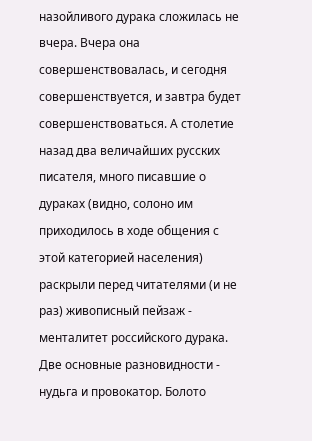назойливого дурака сложилась не вчера. Вчера она совершенствовалась, и сегодня совершенствуется, и завтра будет совершенствоваться. А столетие назад два величайших русских писателя, много писавшие о дураках (видно, солоно им приходилось в ходе общения с этой категорией населения) раскрыли перед читателями (и не раз) живописный пейзаж - менталитет российского дурака. Две основные разновидности - нудьга и провокатор. Болото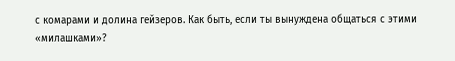с комарами и долина гейзеров. Как быть, если ты вынуждена общаться с этими «милашками»?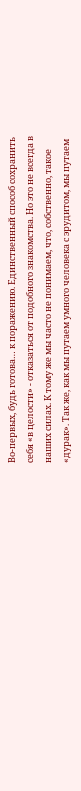Во-первых, будь готова… к поражению. Единственный способ сохранить себя «в целости» - отказаться от подобного знакомства. Но это не всегда в наших силах. К тому же мы часто не понимаем, что, собственно, такое «дурак». Так же, как мы путаем умного человека с эрудитом, мы путаем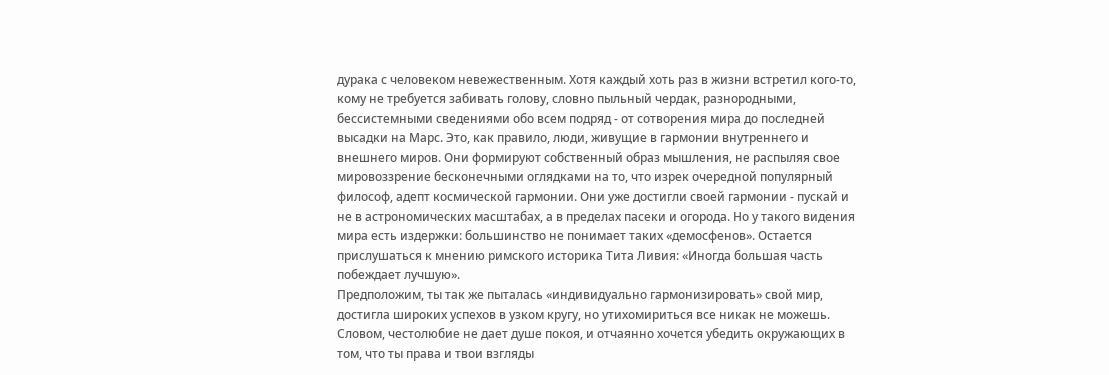дурака с человеком невежественным. Хотя каждый хоть раз в жизни встретил кого-то, кому не требуется забивать голову, словно пыльный чердак, разнородными, бессистемными сведениями обо всем подряд - от сотворения мира до последней высадки на Марс. Это, как правило, люди, живущие в гармонии внутреннего и внешнего миров. Они формируют собственный образ мышления, не распыляя свое мировоззрение бесконечными оглядками на то, что изрек очередной популярный философ, адепт космической гармонии. Они уже достигли своей гармонии - пускай и не в астрономических масштабах, а в пределах пасеки и огорода. Но у такого видения мира есть издержки: большинство не понимает таких «демосфенов». Остается прислушаться к мнению римского историка Тита Ливия: «Иногда большая часть побеждает лучшую».
Предположим, ты так же пыталась «индивидуально гармонизировать» свой мир, достигла широких успехов в узком кругу, но утихомириться все никак не можешь. Словом, честолюбие не дает душе покоя, и отчаянно хочется убедить окружающих в том, что ты права и твои взгляды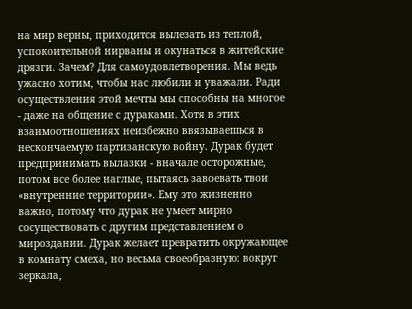на мир верны, приходится вылезать из теплой, успокоительной нирваны и окунаться в житейские дрязги. Зачем? Для самоудовлетворения. Мы ведь ужасно хотим, чтобы нас любили и уважали. Ради осуществления этой мечты мы способны на многое - даже на общение с дураками. Хотя в этих взаимоотношениях неизбежно ввязываешься в нескончаемую партизанскую войну. Дурак будет предпринимать вылазки - вначале осторожные, потом все более наглые, пытаясь завоевать твои «внутренние территории». Ему это жизненно важно, потому что дурак не умеет мирно сосуществовать с другим представлением о мироздании. Дурак желает превратить окружающее в комнату смеха, но весьма своеобразную: вокруг зеркала,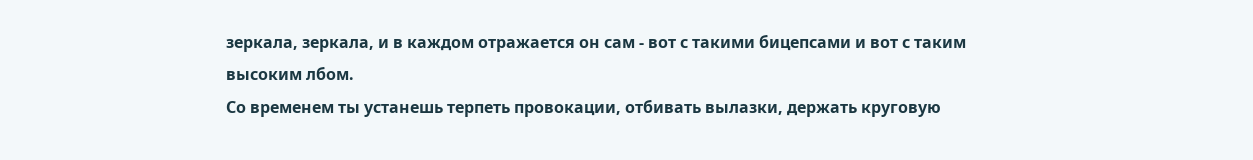зеркала, зеркала, и в каждом отражается он сам - вот с такими бицепсами и вот с таким высоким лбом.
Со временем ты устанешь терпеть провокации, отбивать вылазки, держать круговую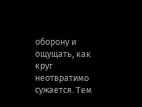оборону и ощущать, как круг неотвратимо сужается. Тем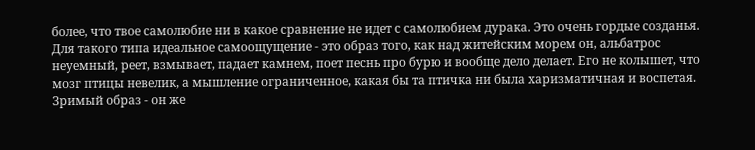более, что твое самолюбие ни в какое сравнение не идет с самолюбием дурака. Это очень гордые созданья. Для такого типа идеальное самоощущение - это образ того, как над житейским морем он, альбатрос неуемный, реет, взмывает, падает камнем, поет песнь про бурю и вообще дело делает. Его не колышет, что мозг птицы невелик, а мышление ограниченное, какая бы та птичка ни была харизматичная и воспетая. Зримый образ - он же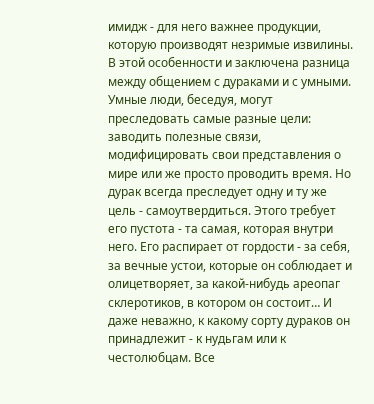имидж - для него важнее продукции, которую производят незримые извилины. В этой особенности и заключена разница между общением с дураками и с умными.
Умные люди, беседуя, могут преследовать самые разные цели: заводить полезные связи, модифицировать свои представления о мире или же просто проводить время. Но дурак всегда преследует одну и ту же цель - самоутвердиться. Этого требует его пустота - та самая, которая внутри него. Его распирает от гордости - за себя, за вечные устои, которые он соблюдает и олицетворяет, за какой-нибудь ареопаг склеротиков, в котором он состоит… И даже неважно, к какому сорту дураков он принадлежит - к нудьгам или к честолюбцам. Все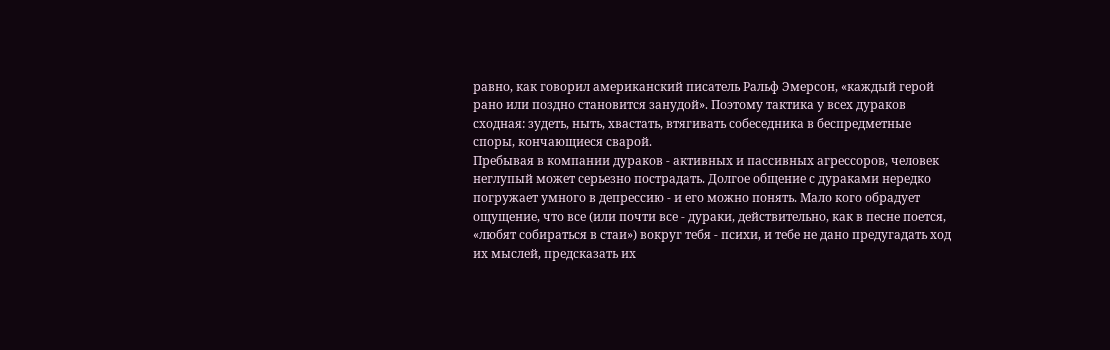равно, как говорил американский писатель Ральф Эмерсон, «каждый герой рано или поздно становится занудой». Поэтому тактика у всех дураков сходная: зудеть, ныть, хвастать, втягивать собеседника в беспредметные споры, кончающиеся сварой.
Пребывая в компании дураков - активных и пассивных агрессоров, человек неглупый может серьезно пострадать. Долгое общение с дураками нередко погружает умного в депрессию - и его можно понять. Мало кого обрадует ощущение, что все (или почти все - дураки, действительно, как в песне поется, «любят собираться в стаи») вокруг тебя - психи, и тебе не дано предугадать ход их мыслей, предсказать их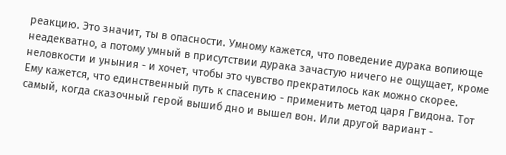реакцию. Это значит, ты в опасности. Умному кажется, что поведение дурака вопиюще неадекватно, а потому умный в присутствии дурака зачастую ничего не ощущает, кроме неловкости и уныния - и хочет, чтобы это чувство прекратилось как можно скорее.
Ему кажется, что единственный путь к спасению - применить метод царя Гвидона. Тот самый, когда сказочный герой вышиб дно и вышел вон. Или другой вариант -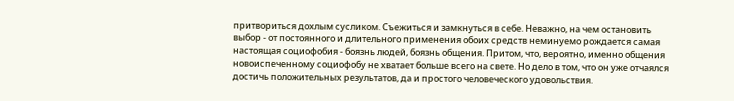притвориться дохлым сусликом. Съежиться и замкнуться в себе. Неважно, на чем остановить выбор - от постоянного и длительного применения обоих средств неминуемо рождается самая настоящая социофобия - боязнь людей, боязнь общения. Притом, что, вероятно, именно общения новоиспеченному социофобу не хватает больше всего на свете. Но дело в том, что он уже отчаялся достичь положительных результатов, да и простого человеческого удовольствия.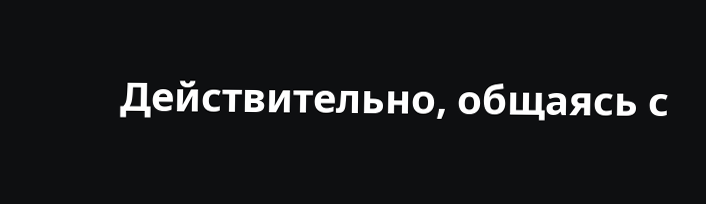Действительно, общаясь с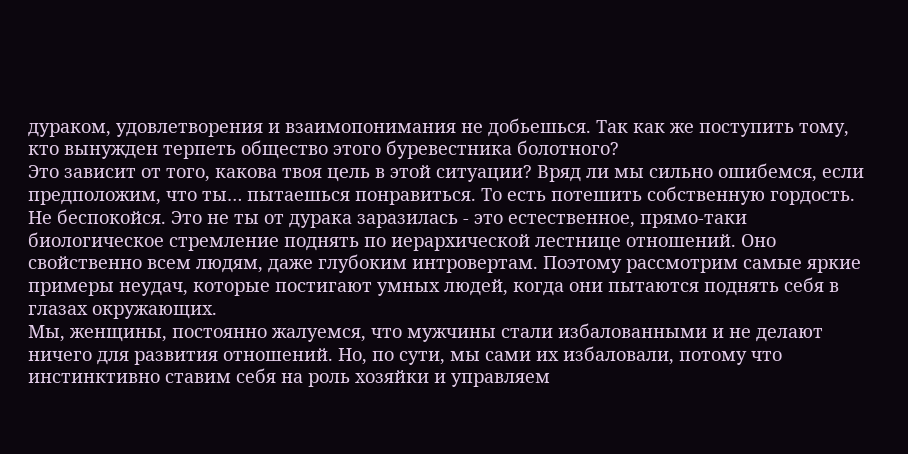дураком, удовлетворения и взаимопонимания не добьешься. Так как же поступить тому, кто вынужден терпеть общество этого буревестника болотного?
Это зависит от того, какова твоя цель в этой ситуации? Вряд ли мы сильно ошибемся, если предположим, что ты… пытаешься понравиться. То есть потешить собственную гордость. Не беспокойся. Это не ты от дурака заразилась - это естественное, прямо-таки биологическое стремление поднять по иерархической лестнице отношений. Оно свойственно всем людям, даже глубоким интровертам. Поэтому рассмотрим самые яркие примеры неудач, которые постигают умных людей, когда они пытаются поднять себя в глазах окружающих.
Мы, женщины, постоянно жалуемся, что мужчины стали избалованными и не делают ничего для развития отношений. Но, по сути, мы сами их избаловали, потому что инстинктивно ставим себя на роль хозяйки и управляем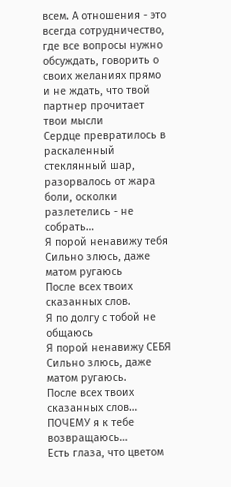всем. А отношения - это всегда сотрудничество, где все вопросы нужно обсуждать, говорить о своих желаниях прямо и не ждать, что твой партнер прочитает твои мысли
Сердце превратилось в раскаленный стеклянный шар, разорвалось от жара боли, осколки разлетелись - не собрать…
Я порой ненавижу тебя
Сильно злюсь, даже матом ругаюсь
После всех твоих сказанных слов.
Я по долгу с тобой не общаюсь
Я порой ненавижу СЕБЯ
Сильно злюсь, даже матом ругаюсь.
После всех твоих сказанных слов…
ПОЧЕМУ я к тебе возвращаюсь…
Есть глаза, что цветом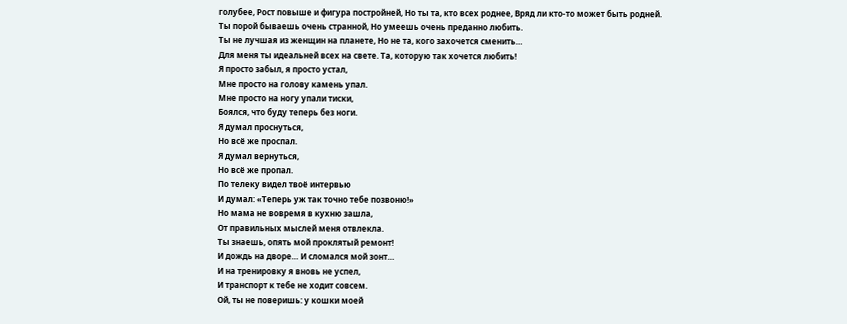голубее, Рост повыше и фигура постройней, Но ты та, кто всех роднее, Вряд ли кто-то может быть родней.
Ты порой бываешь очень странной, Но умеешь очень преданно любить.
Ты не лучшая из женщин на планете, Но не та, кого захочется сменить…
Для меня ты идеальней всех на свете. Та, которую так хочется любить!
Я просто забыл, я просто устал,
Мне просто на голову камень упал.
Мне просто на ногу упали тиски,
Боялся, что буду теперь без ноги.
Я думал проснуться,
Но всё же проспал.
Я думал вернуться,
Но всё же пропал.
По телеку видел твоё интервью
И думал: «Теперь уж так точно тебе позвоню!»
Но мама не вовремя в кухню зашла,
От правильных мыслей меня отвлекла.
Ты знаешь, опять мой проклятый ремонт!
И дождь на дворе… И сломался мой зонт…
И на тренировку я вновь не успел,
И транспорт к тебе не ходит совсем.
Ой, ты не поверишь: у кошки моей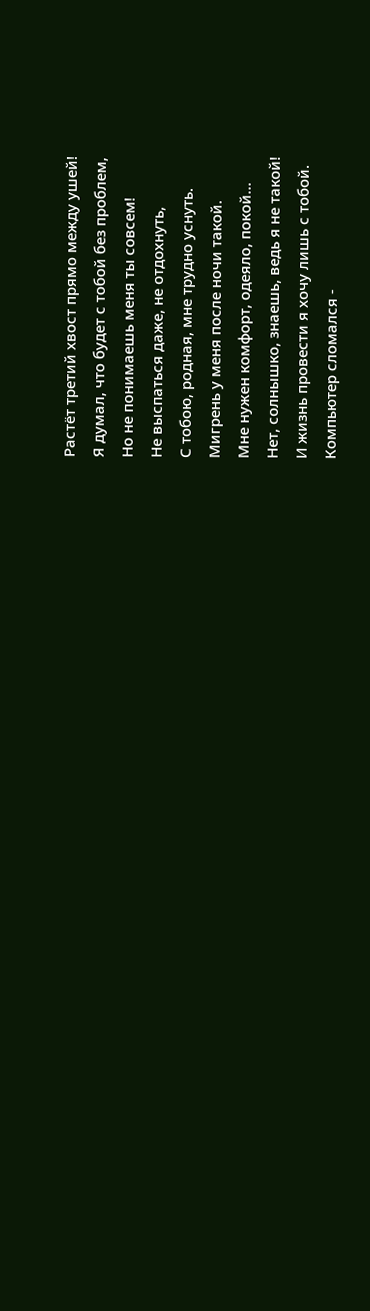Растёт третий хвост прямо между ушей!
Я думал, что будет с тобой без проблем,
Но не понимаешь меня ты совсем!
Не выспаться даже, не отдохнуть,
С тобою, родная, мне трудно уснуть.
Мигрень у меня после ночи такой.
Мне нужен комфорт, одеяло, покой…
Нет, солнышко, знаешь, ведь я не такой!
И жизнь провести я хочу лишь с тобой.
Компьютер сломался -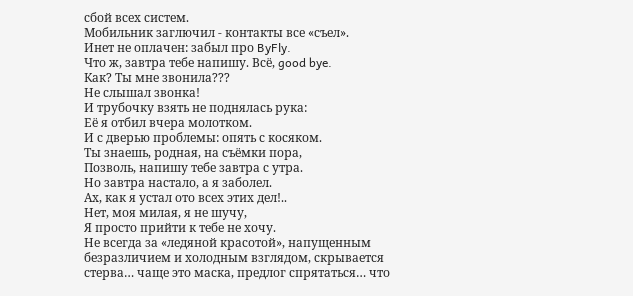сбой всех систем.
Мобильник заглючил - контакты все «съел».
Инет не оплачен: забыл про ByFly.
Что ж, завтра тебе напишу. Всё, good bye.
Как? Ты мне звонила???
Не слышал звонка!
И трубочку взять не поднялась рука:
Её я отбил вчера молотком.
И с дверью проблемы: опять с косяком.
Ты знаешь, родная, на съёмки пора,
Позволь, напишу тебе завтра с утра.
Но завтра настало, а я заболел.
Ах, как я устал ото всех этих дел!..
Нет, моя милая, я не шучу,
Я просто прийти к тебе не хочу.
Не всегда за «ледяной красотой», напущенным безразличием и холодным взглядом, скрывается стерва… чаще это маска, предлог спрятаться… что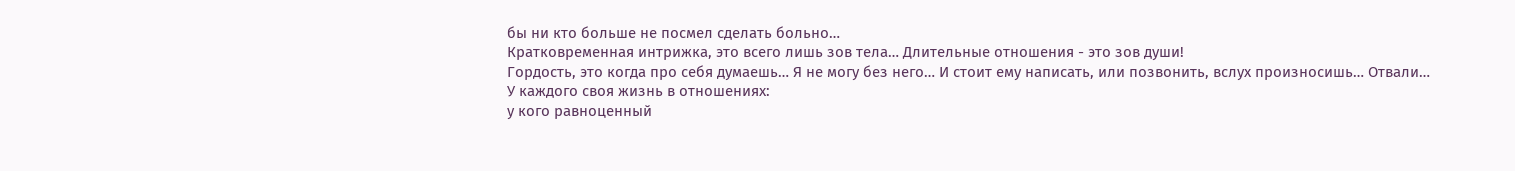бы ни кто больше не посмел сделать больно…
Кратковременная интрижка, это всего лишь зов тела… Длительные отношения - это зов души!
Гордость, это когда про себя думаешь… Я не могу без него… И стоит ему написать, или позвонить, вслух произносишь… Отвали…
У каждого своя жизнь в отношениях:
у кого равноценный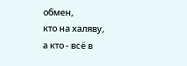обмен,
кто на халяву,
а кто - всё в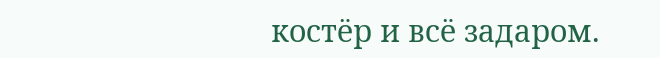костёр и всё задаром.